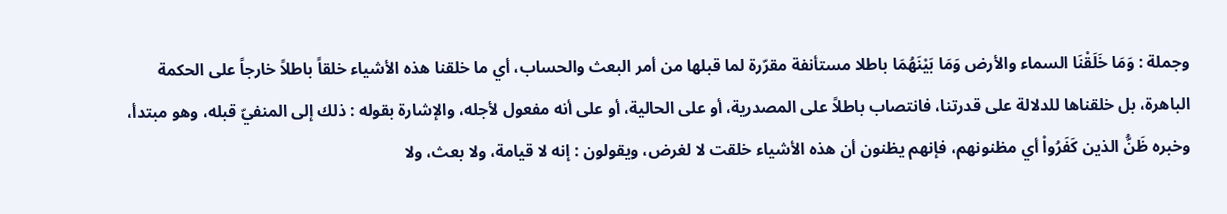وجملة : وَمَا خَلَقْنَا السماء والأرض وَمَا بَيْنَهُمَا باطلا مستأنفة مقرّرة لما قبلها من أمر البعث والحساب، أي ما خلقنا هذه الأشياء خلقاً باطلاً خارجاً على الحكمة الباهرة، بل خلقناها للدلالة على قدرتنا، فانتصاب باطلاً على المصدرية، أو على الحالية، أو على أنه مفعول لأجله، والإشارة بقوله : ذلك إلى المنفيّ قبله، وهو مبتدأ، وخبره ظَنُّ الذين كَفَرُواْ أي مظنونهم، فإنهم يظنون أن هذه الأشياء خلقت لا لغرض، ويقولون : إنه لا قيامة، ولا بعث، ولا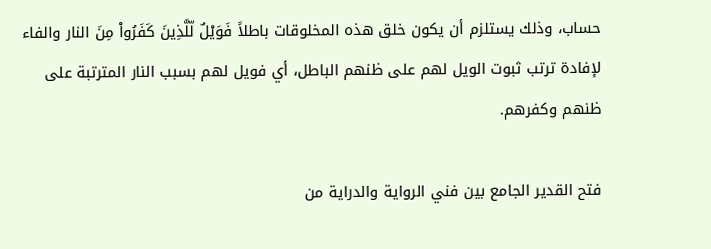حساب، وذلك يستلزم أن يكون خلق هذه المخلوقات باطلاً فَوَيْلٌ لّلَّذِينَ كَفَرُواْ مِنَ النار والفاء لإفادة ترتب ثبوت الويل لهم على ظنهم الباطل، أي فويل لهم بسبب النار المترتبة على ظنهم وكفرهم.

فتح القدير الجامع بين فني الرواية والدراية من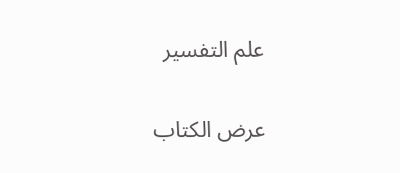علم التفسير

عرض الكتاب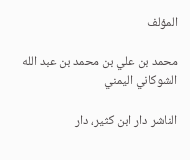المؤلف

محمد بن علي بن محمد بن عبد الله الشوكاني اليمني

الناشر دار ابن كثير، دار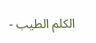الكلم الطيب -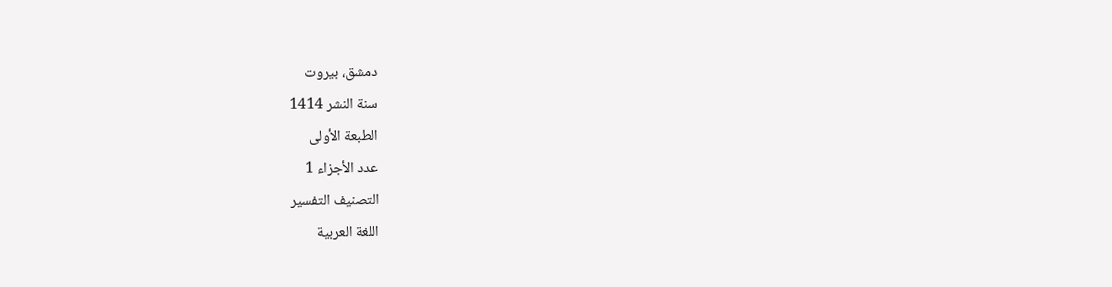دمشق، بيروت
سنة النشر 1414
الطبعة الأولى
عدد الأجزاء 1
التصنيف التفسير
اللغة العربية